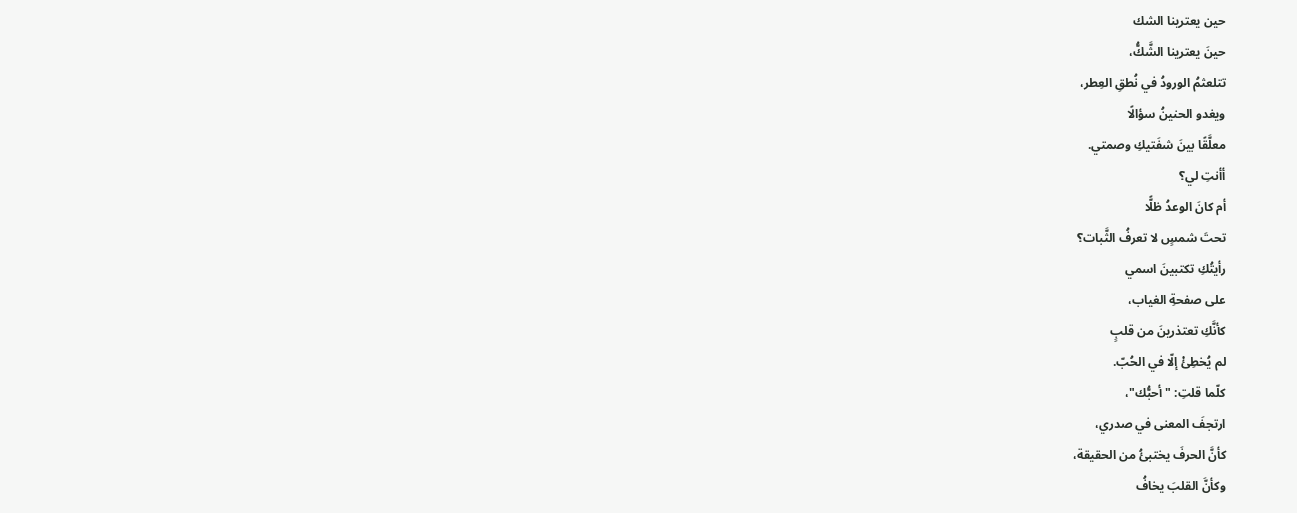حين يعترينا الشك
حينَ يعترينا الشَّكُّ،
تتلعثمُ الورودُ في نُطقِ العِطر،
ويغدو الحنينُ سؤالًا
معلَّقًا بينَ شفَتيكِ وصمتي.
أأنتِ لي؟
أم كانَ الوعدُ ظلًّا
تحتَ شمسٍ لا تعرفُ الثَّبات؟
رأيتُكِ تكتبينَ اسمي
على صفحةِ الغياب،
كأنَّكِ تعتذرينَ من قلبٍ
لم يُخطِئْ إلّا في الحُبّ.
كلّما قلتِ: "أحبُّك"،
ارتجفَ المعنى في صدري،
كأنَّ الحرفَ يختبئُ من الحقيقة،
وكأنَّ القلبَ يخافُ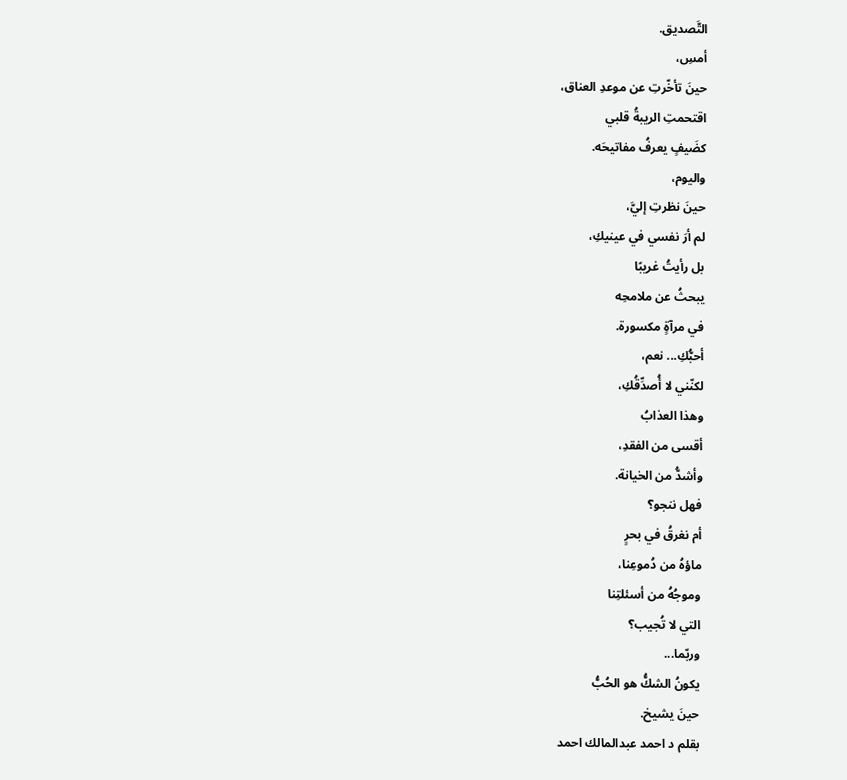التَّصديق.
أمسِ،
حينَ تأخّرتِ عن موعدِ العناق،
اقتحمتِ الريبةُ قلبي
كضَيفٍ يعرفُ مفاتيحَه.
واليوم،
حينَ نظرتِ إليَّ،
لم أرَ نفسي في عينيكِ،
بل رأيتُ غريبًا
يبحثُ عن ملامحِه
في مرآةٍ مكسورة.
أحبُّكِ... نعم،
لكنّني لا أُصدِّقُكِ،
وهذا العذابُ
أقسى من الفقدِ،
وأشدُّ من الخيانة.
فهل ننجو؟
أم نغرقُ في بحرٍ
ماؤهُ من دُموعِنا،
وموجُهُ من أسئلتِنا
التي لا تُجيب؟
وربّما...
يكونُ الشكُّ هو الحُبُّ
حينَ يشيخ.
بقلم د احمد عبدالمالك احمد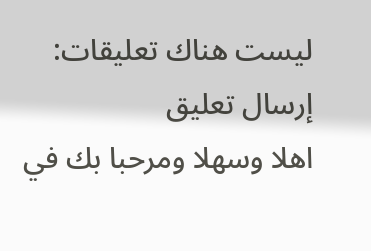ليست هناك تعليقات:
إرسال تعليق
اهلا وسهلا ومرحبا بك في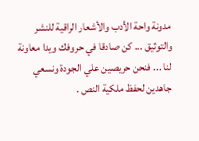مدونة واحة الأدب والأشعار الراقية للنشر والتوثيق ... كن صادقا في حروفك ويدا معاونة لنا ... فنحن حريصين علي الجودة ونسعي جاهدين لحفظ ملكية النص .